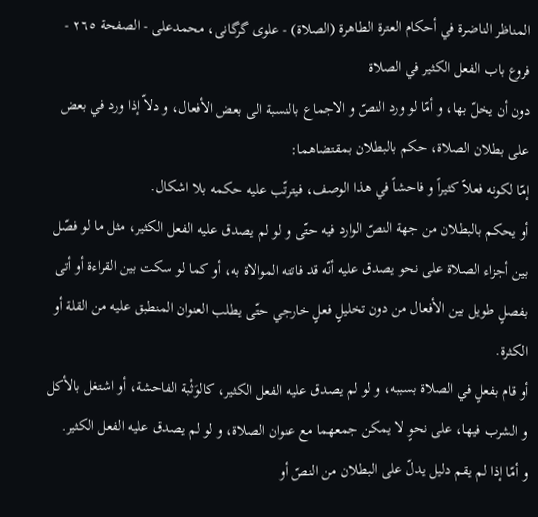المناظر الناضرة في أحکام العترة الطاهرة (الصلاة) - علوی گرگانی، محمدعلی - الصفحة ٢٦٥ - فروع باب الفعل الكثير في الصلاة
دون أن يخلّ بها، و أمّا لو ورد النصّ و الاجماع بالنسبة الى بعض الأفعال، و دلاّ إذا ورد في بعض على بطلان الصلاة، حكم بالبطلان بمقتضاهما:
إمّا لكونه فعلاً كثيراً و فاحشاً في هذا الوصف، فيترتّب عليه حكمه بلا اشكال.
أو يحكم بالبطلان من جهة النصّ الوارد فيه حتّى و لو لم يصدق عليه الفعل الكثير، مثل ما لو فصّل بين أجزاء الصلاة على نحو يصدق عليه أنّه قد فاتته الموالاة به، أو كما لو سكت بين القراءة أو أتى بفصلٍ طويل بين الأفعال من دون تخليلٍ فعلٍ خارجي حتّى يطلب العنوان المنطبق عليه من القلة أو الكثرة.
أو قام بفعلٍ في الصلاة بسببه، و لو لم يصدق عليه الفعل الكثير، كالوَثْبة الفاحشة، أو اشتغل بالأكل و الشرب فيها، على نحوٍ لا يمكن جمعهما مع عنوان الصلاة، و لو لم يصدق عليه الفعل الكثير.
و أمّا إذا لم يقم دليل يدلّ على البطلان من النصّ أو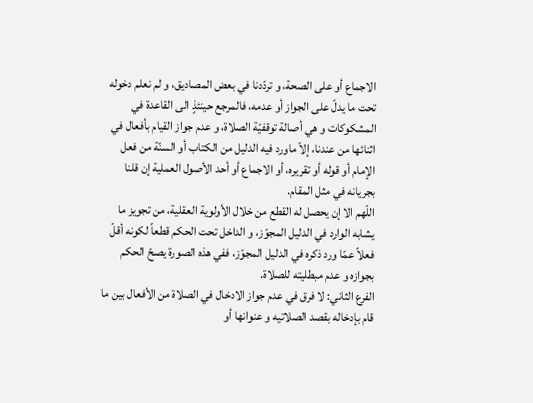الاجماع أو على الصحة، و تردّدنا في بعض المصاديق، و لم نعلم دخوله تحت ما يدلّ على الجواز أو عدمه، فالمرجع حينئذٍ الى القاعدة في المشكوكات و هي أصالة توقفيّة الصلاة، و عدم جواز القيام بأفعال في اثنائها من عندنا، إلاّ ماورد فيه الدليل من الكتاب أو السنّة من فعل الإمام أو قوله أو تقريره، أو الاجماع أو أحد الأصول العملية إن قلنا بجريانه في مثل المقام.
اللّهم الا إن يحصل له القطع من خلال الأولوية العقلية، من تجويز ما يشابه الوارد في الدليل المجوّز، و الداخل تحت الحكم قطعاً لكونه أقلّ فعلاً عمّا ورد ذكره في الدليل المجوّز، ففي هذه الصورة يصحّ الحكم بجوازه و عدم مبطليته للصلاة.
الفرع الثاني: لا فرق في عدم جواز الادخال في الصلاة من الأفعال بين ما قام بإدخاله بقصد الصلاتيه و عنوانها أو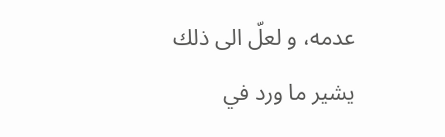عدمه، و لعلّ الى ذلك يشير ما ورد في